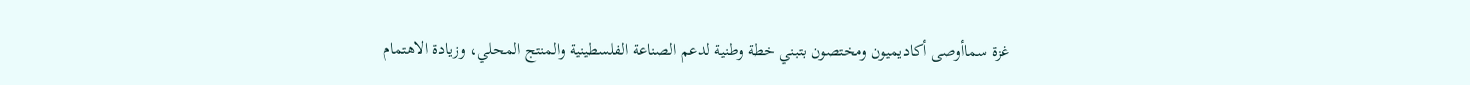غزة سماأوصى أكاديميون ومختصون بتبني خطة وطنية لدعم الصناعة الفلسطينية والمنتج المحلي، وزيادة الاهتمام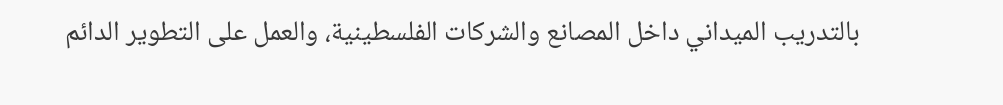بالتدريب الميداني داخل المصانع والشركات الفلسطينية، والعمل على التطوير الدائم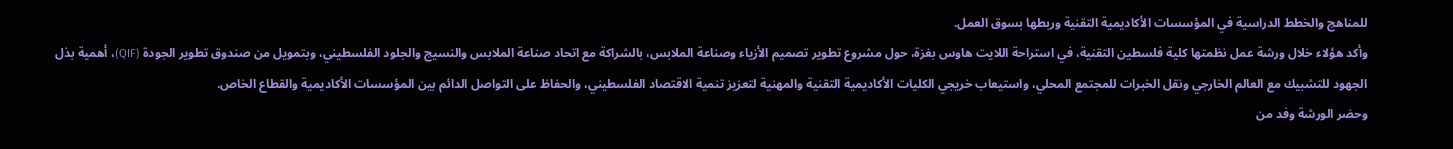للمناهج والخطط الدراسية في المؤسسات الأكاديمية التقنية وربطها بسوق العمل.
وأكد هؤلاء خلال ورشة عمل نظمتها كلية فلسطين التقنية، في استراحة اللايت هاوس بغزة، حول مشروع تطوير تصميم الأزياء وصناعة الملابس، بالشراكة مع اتحاد صناعة الملابس والنسيج والجلود الفلسطيني، وبتمويل من صندوق تطوير الجودة (QIF)، أهمية بذل الجهود للتشبيك مع العالم الخارجي ونقل الخبرات للمجتمع المحلي، واستيعاب خريجي الكليات الأكاديمية التقنية والمهنية لتعزيز تنمية الاقتصاد الفلسطيني، والحفاظ على التواصل الدائم بين المؤسسات الأكاديمية والقطاع الخاص.
وحضر الورشة وفد من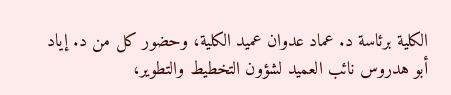الكلية برئاسة د. عماد عدوان عميد الكلية، وحضور كل من د. إياد أبو هدروس نائب العميد لشؤون التخطيط والتطوير،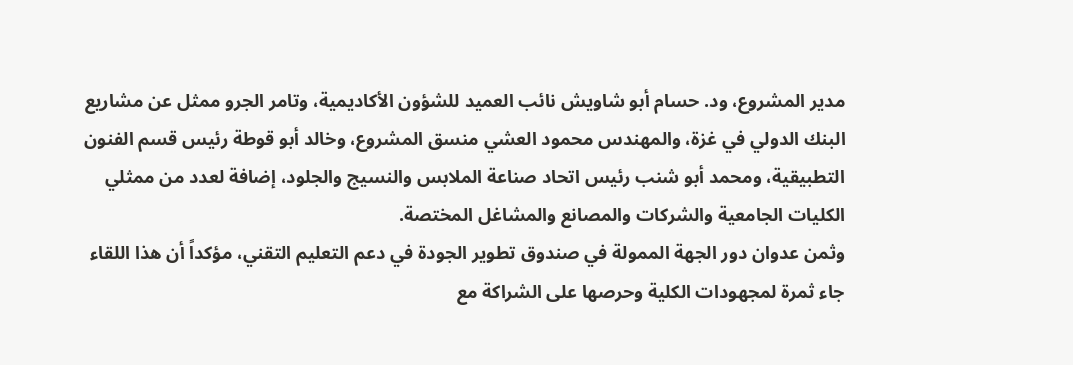مدير المشروع، ود. حسام أبو شاويش نائب العميد للشؤون الأكاديمية، وتامر الجرو ممثل عن مشاريع البنك الدولي في غزة، والمهندس محمود العشي منسق المشروع، وخالد أبو قوطة رئيس قسم الفنون التطبيقية، ومحمد أبو شنب رئيس اتحاد صناعة الملابس والنسيج والجلود، إضافة لعدد من ممثلي الكليات الجامعية والشركات والمصانع والمشاغل المختصة.
وثمن عدوان دور الجهة الممولة في صندوق تطوير الجودة في دعم التعليم التقني، مؤكداً أن هذا اللقاء جاء ثمرة لمجهودات الكلية وحرصها على الشراكة مع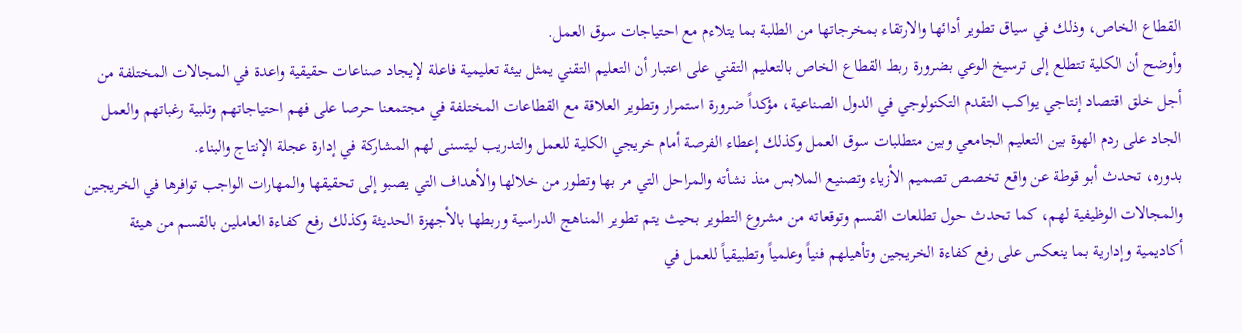القطاع الخاص، وذلك في سياق تطوير أدائها والارتقاء بمخرجاتها من الطلبة بما يتلاءم مع احتياجات سوق العمل.
وأوضح أن الكلية تتطلع إلى ترسيخ الوعي بضرورة ربط القطاع الخاص بالتعليم التقني على اعتبار أن التعليم التقني يمثل بيئة تعليمية فاعلة لإيجاد صناعات حقيقية واعدة في المجالات المختلفة من أجل خلق اقتصاد إنتاجي يواكب التقدم التكنولوجي في الدول الصناعية، مؤكداً ضرورة استمرار وتطوير العلاقة مع القطاعات المختلفة في مجتمعنا حرصا على فهم احتياجاتهم وتلبية رغباتهم والعمل الجاد على ردم الهوة بين التعليم الجامعي وبين متطلبات سوق العمل وكذلك إعطاء الفرصة أمام خريجي الكلية للعمل والتدريب ليتسنى لهم المشاركة في إدارة عجلة الإنتاج والبناء.
بدوره، تحدث أبو قوطة عن واقع تخصص تصميم الأزياء وتصنيع الملابس منذ نشأته والمراحل التي مر بها وتطور من خلالها والأهداف التي يصبو إلى تحقيقها والمهارات الواجب توافرها في الخريجين والمجالات الوظيفية لهم، كما تحدث حول تطلعات القسم وتوقعاته من مشروع التطوير بحيث يتم تطوير المناهج الدراسية وربطها بالأجهزة الحديثة وكذلك رفع كفاءة العاملين بالقسم من هيئة أكاديمية وإدارية بما ينعكس على رفع كفاءة الخريجين وتأهيلهم فنياً وعلمياً وتطبيقياً للعمل في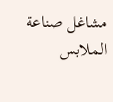مشاغل صناعة الملابس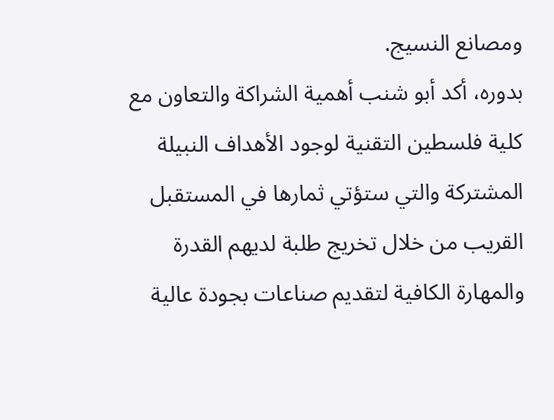ومصانع النسيج.
بدوره، أكد أبو شنب أهمية الشراكة والتعاون مع كلية فلسطين التقنية لوجود الأهداف النبيلة المشتركة والتي ستؤتي ثمارها في المستقبل القريب من خلال تخريج طلبة لديهم القدرة والمهارة الكافية لتقديم صناعات بجودة عالية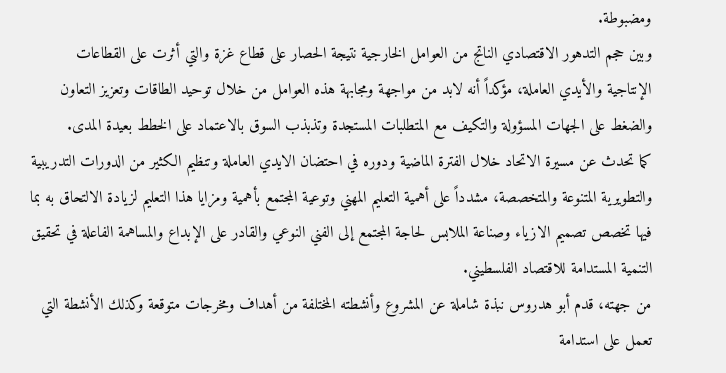ومضبوطة.
وبين حجم التدهور الاقتصادي الناتج من العوامل الخارجية نتيجة الحصار على قطاع غزة والتي أثرت على القطاعات الإنتاجية والأيدي العاملة، مؤكداً أنه لابد من مواجهة ومجابهة هذه العوامل من خلال توحيد الطاقات وتعزيز التعاون والضغط على الجهات المسؤولة والتكيف مع المتطلبات المستجدة وتذبذب السوق بالاعتماد على الخطط بعيدة المدى.
كما تحدث عن مسيرة الاتحاد خلال الفترة الماضية ودوره في احتضان الايدي العاملة وتنظيم الكثير من الدورات التدريبية والتطويرية المتنوعة والمتخصصة، مشدداً على أهمية التعليم المهني وتوعية المجتمع بأهمية ومزايا هذا التعليم لزيادة الالتحاق به بما فيها تخصص تصميم الازياء وصناعة الملابس لحاجة المجتمع إلى الفني النوعي والقادر على الإبداع والمساهمة الفاعلة في تحقيق التنمية المستدامة للاقتصاد الفلسطيني.
من جهته، قدم أبو هدروس نبذة شاملة عن المشروع وأنشطته المختلفة من أهداف ومخرجات متوقعة وكذلك الأنشطة التي تعمل على استدامة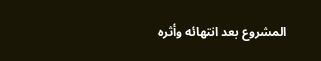المشروع بعد انتهائه وأثره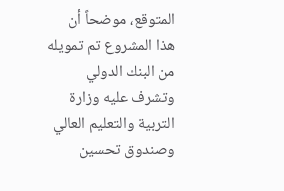المتوقع، موضحاً أن هذا المشروع تم تمويله من البنك الدولي وتشرف عليه وزارة التربية والتعليم العالي وصندوق تحسين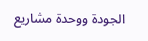الجودة ووحدة مشاريع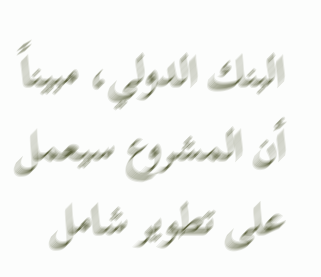البنك الدولي، مبيناً أن المشروع سيعمل على تطوير شامل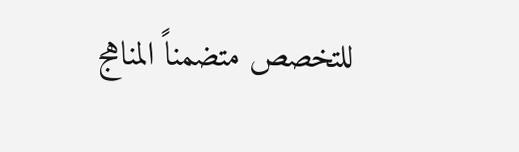للتخصص متضمناً المناهج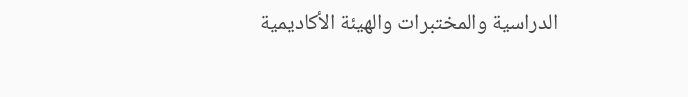الدراسية والمختبرات والهيئة الأكاديمية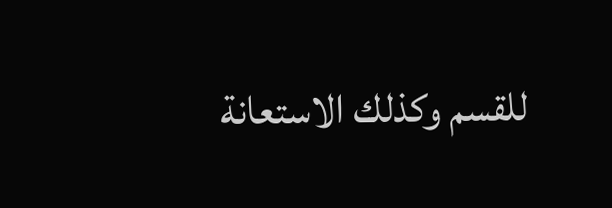للقسم وكذلك الاستعانة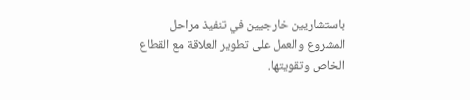باستشاريين خارجيين في تنفيذ مراحل المشروع والعمل على تطوير العلاقة مع القطاع الخاص وتقويتها.